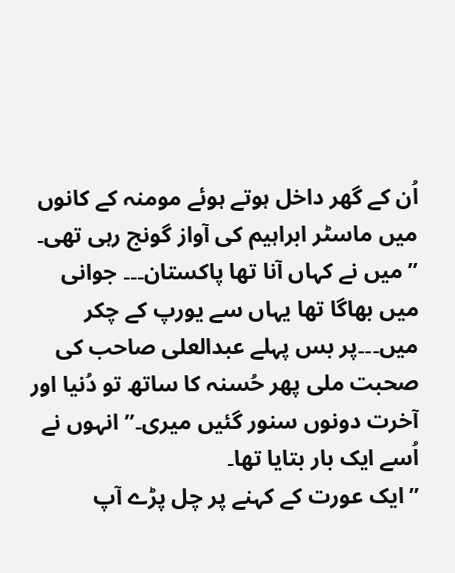اُن کے گھر داخل ہوتے ہوئے مومنہ کے کانوں میں ماسٹر ابراہیم کی آواز گونج رہی تھی۔
”میں نے کہاں آنا تھا پاکستان۔۔۔ جوانی میں بھاگا تھا یہاں سے یورپ کے چکر میں۔۔۔پر بس پہلے عبدالعلی صاحب کی صحبت ملی پھر حُسنہ کا ساتھ تو دُنیا اور آخرت دونوں سنور گئیں میری۔” انہوں نے اُسے ایک بار بتایا تھا۔
”ایک عورت کے کہنے پر چل پڑے آپ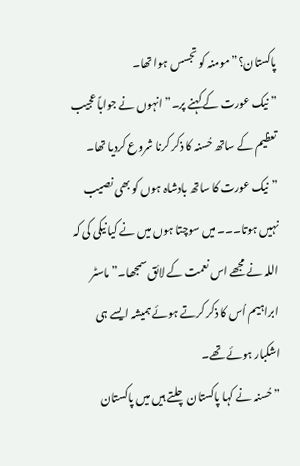پاکستان؟” مومنہ کو تجسس ہوا تھا۔
”نیک عورت کے کہنے پر۔” انہوں نے جواباً عجیب تعظیم کے ساتھ حُسنہ کا ذکر کرنا شروع کردیا تھا۔
”نیک عورت کا ساتھ بادشاہ ہوں کو بھی نصیب نہیں ہوتا۔۔۔ میں سوچتا ہوں میں نے کیا نیکی کی کہ اللہ نے مجھے اس نعمت کے لائق سمجھا۔” ماسٹر ابراہیم اُس کا ذکر کرتے ہوئے ہمیشہ ایسے ہی اشکبار ہوئے تھے۔
”حُسنہ نے کہا پاکستان چلتے ہیں میں پاکستان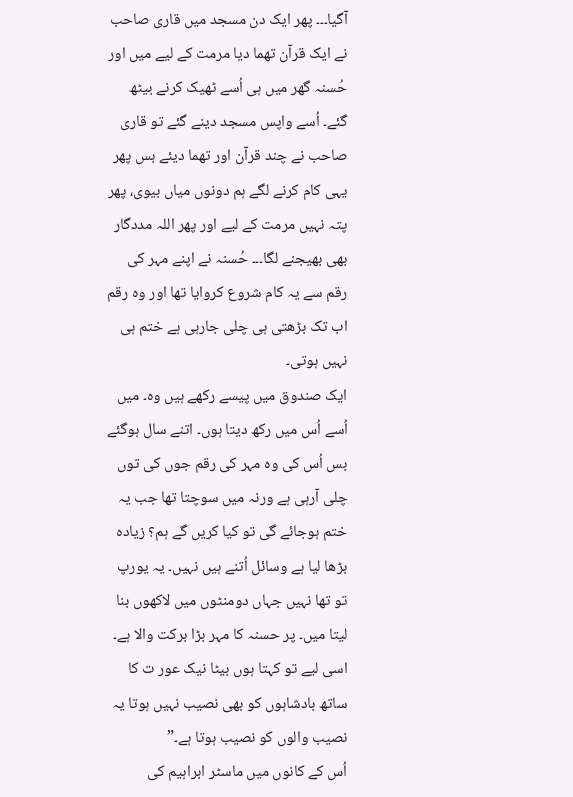آگیا۔۔۔ پھر ایک دن مسجد میں قاری صاحب نے ایک قرآن تھما دیا مرمت کے لیے میں اور حُسنہ گھر میں ہی اُسے ٹھیک کرنے بیٹھ گئے۔ اُسے واپس مسجد دینے گئے تو قاری صاحب نے چند قرآن اور تھما دیئے بس پھر یہی کام کرنے لگے ہم دونوں میاں بیوی، پھر پتہ نہیں مرمت کے لیے اور پھر اللہ مددگار بھی بھیجنے لگا۔۔۔ حُسنہ نے اپنے مہر کی رقم سے یہ کام شروع کروایا تھا اور وہ رقم اب تک بڑھتی ہی چلی جارہی ہے ختم ہی نہیں ہوتی۔
ایک صندوق میں پیسے رکھے ہیں وہ۔ میں اُسے اُس میں رکھ دیتا ہوں۔ اتنے سال ہوگئے بس اُس کی وہ مہر کی رقم جوں کی توں چلی آرہی ہے ورنہ میں سوچتا تھا جب یہ ختم ہوجائے گی تو کیا کریں گے ہم؟ زیادہ بڑھا لیا ہے وسائل اُتنے ہیں نہیں۔ یہ یورپ تو تھا نہیں جہاں دومنٹوں میں لاکھوں بنا لیتا میں۔ پر حسنہ کا مہر بڑا برکت والا ہے۔ اسی لیے تو کہتا ہوں بیٹا نیک عور ت کا ساتھ بادشاہوں کو بھی نصیب نہیں ہوتا یہ نصیب والوں کو نصیب ہوتا ہے۔”
اُس کے کانوں میں ماسٹر ابراہیم کی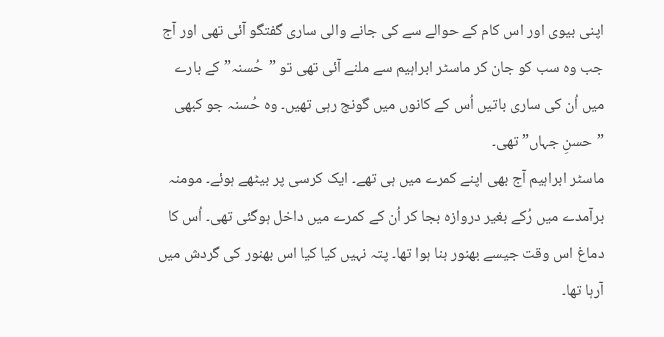اپنی بیوی اور اس کام کے حوالے سے کی جانے والی ساری گفتگو آئی تھی اور آج جب وہ سب کو جان کر ماسٹر ابراہیم سے ملنے آئی تھی تو ”حُسنہ” کے بارے میں اُن کی ساری باتیں اُس کے کانوں میں گونج رہی تھیں۔ وہ حُسنہ جو کبھی ”حسنِ جہاں” تھی۔
ماسٹر ابراہیم آج بھی اپنے کمرے میں ہی تھے۔ ایک کرسی پر بیٹھے ہوئے۔ مومنہ برآمدے میں رُکے بغیر دروازہ بجا کر اُن کے کمرے میں داخل ہوگئی تھی۔ اُس کا دماغ اس وقت جیسے بھنور بنا ہوا تھا۔ پتہ نہیں کیا کیا اس بھنور کی گردش میں آرہا تھا۔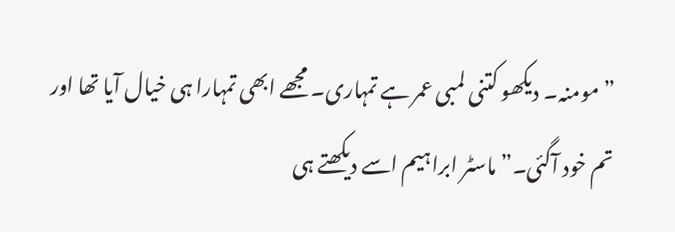”مومنہ۔ دیکھو کتنی لمبی عمر ہے تمہاری۔ مجھے ابھی تمہارا ہی خیال آیا تھا اور تم خود آگئی۔” ماسٹر ابراہیم اسے دیکھتے ہی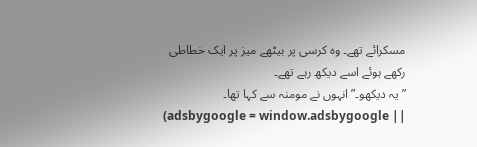مسکرائے تھے۔ وہ کرسی پر بیٹھے میز پر ایک خطاطی رکھے ہوئے اسے دیکھ رہے تھے۔
”یہ دیکھو۔” انہوں نے مومنہ سے کہا تھا۔
(adsbygoogle = window.adsbygoogle ||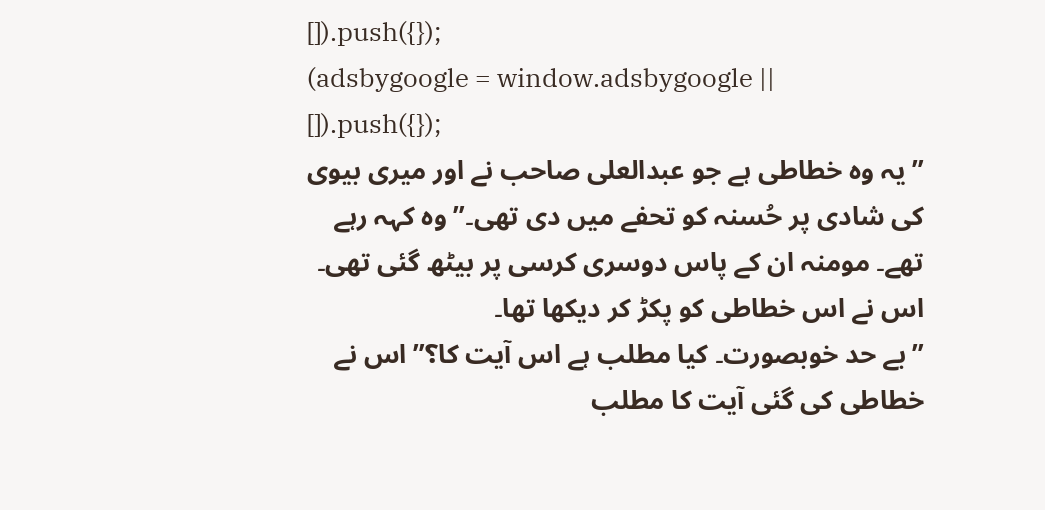[]).push({});
(adsbygoogle = window.adsbygoogle || []).push({});
” یہ وہ خطاطی ہے جو عبدالعلی صاحب نے اور میری بیوی کی شادی پر حُسنہ کو تحفے میں دی تھی۔” وہ کہہ رہے تھے۔ مومنہ ان کے پاس دوسری کرسی پر بیٹھ گئی تھی۔ اس نے اس خطاطی کو پکڑ کر دیکھا تھا۔
”بے حد خوبصورت۔ کیا مطلب ہے اس آیت کا؟” اس نے خطاطی کی گئی آیت کا مطلب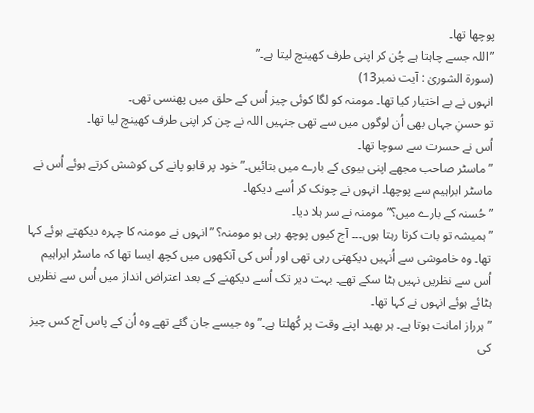پوچھا تھا۔
”اللہ جسے چاہتا ہے چُن کر اپنی طرف کھینچ لیتا ہے۔”
(سورة الشوریٰ : آیت نمبر13)
انہوں نے بے اختیار کیا تھا۔ مومنہ کو لگا کوئی چیز اُس کے حلق میں پھنسی تھی۔
تو حسنِ جہاں بھی اُن لوگوں میں سے تھی جنہیں اللہ نے چن کر اپنی طرف کھینچ لیا تھا۔
اُس نے حسرت سے سوچا تھا۔
”ماسٹر صاحب مجھے اپنی بیوی کے بارے میں بتائیں۔” خود پر قابو پانے کی کوشش کرتے ہوئے اُس نے ماسٹر ابراہیم سے پوچھا۔ انہوں نے چونک کر اُسے دیکھا۔
”حُسنہ کے بارے میں؟” مومنہ نے سر ہلا دیا۔
”ہمیشہ تو بات کرتا رہتا ہوں۔۔۔ آج کیوں پوچھ رہی ہو مومنہ؟ ”انہوں نے مومنہ کا چہرہ دیکھتے ہوئے کہا تھا۔ وہ خاموشی سے اُنہیں دیکھتی رہی تھی اور اُس کی آنکھوں میں کچھ ایسا تھا کہ ماسٹر ابراہیم اُس سے نظریں نہیں ہٹا سکے تھے۔ بہت دیر تک اُسے دیکھنے کے بعد اعتراض انداز میں اُس سے نظریں ہٹائے ہوئے انہوں نے کہا تھا۔
”ہرراز امانت ہوتا ہے۔ ہر بھید اپنے وقت پر کُھلتا ہے۔” وہ جیسے جان گئے تھے وہ اُن کے پاس آج کس چیز کی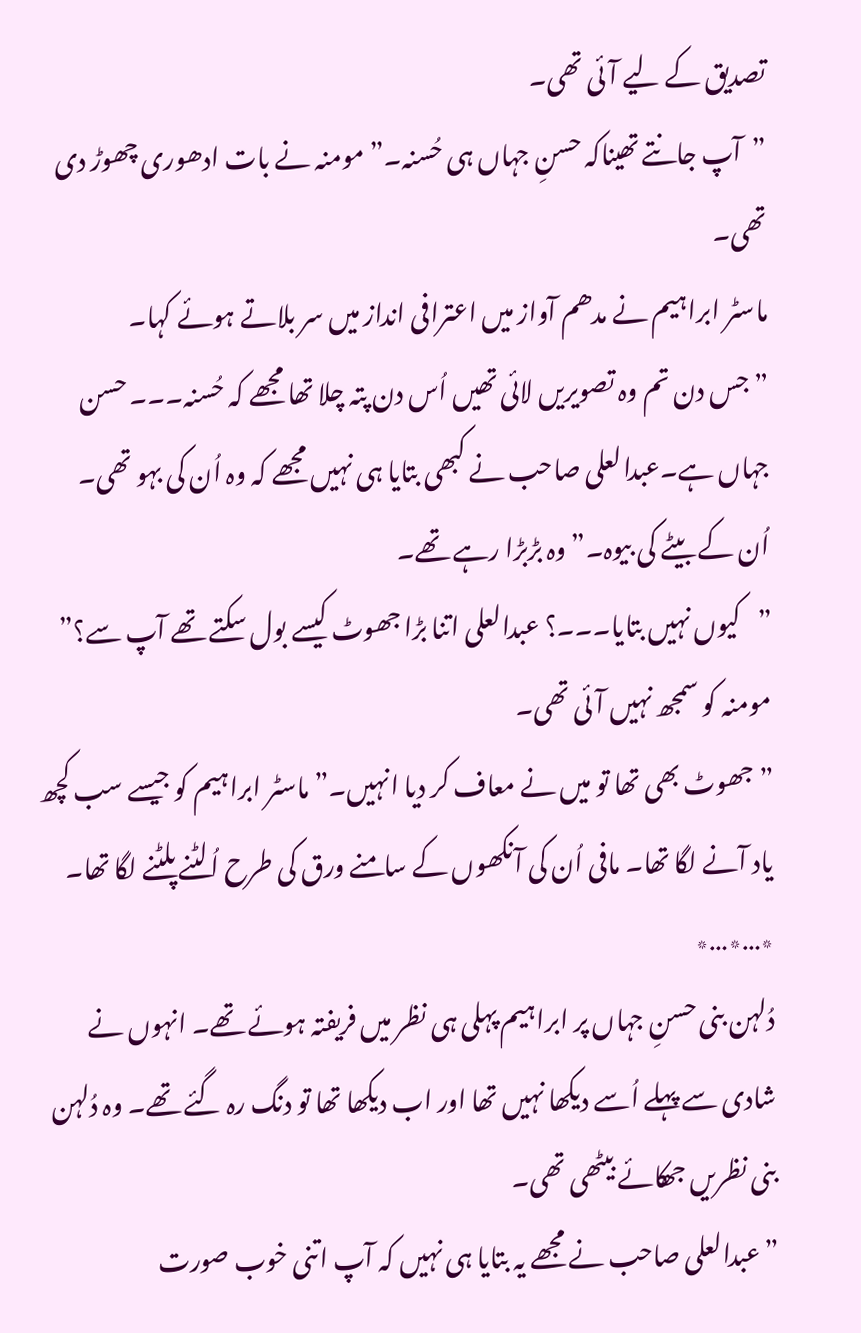تصدیق کے لیے آئی تھی۔
”آپ جانتے تھیناکہ حسنِ جہاں ہی حُسنہ۔” مومنہ نے بات ادھوری چھوڑ دی تھی۔
ماسٹر ابراہیم نے مدھم آواز میں اعترافی انداز میں سر بلاتے ہوئے کہا۔
” جس دن تم وہ تصویریں لائی تھیں اُس دن پتہ چلا تھا مجھے کہ حُسنہ۔۔۔ حسن جہاں ہے۔عبدالعلی صاحب نے کبھی بتایا ہی نہیں مجھے کہ وہ اُن کی بہو تھی۔ اُن کے بیٹے کی بیوہ۔” وہ بڑبڑا رہے تھے۔
”کیوں نہیں بتایا۔۔۔؟ عبدالعلی اتنا بڑا جھوٹ کیسے بول سکتے تھے آپ سے؟” مومنہ کو سمجھ نہیں آئی تھی۔
”جھوٹ بھی تھا تو میں نے معاف کر دیا انہیں۔” ماسٹر ابراہیم کو جیسے سب کچھ یاد آنے لگا تھا۔ مافی اُن کی آنکھوں کے سامنے ورق کی طرح اُلٹنے پلٹنے لگا تھا۔
٭…٭…٭
دُلہن بنی حسنِ جہاں پر ابراہیم پہلی ہی نظر میں فریفتہ ہوئے تھے۔ انہوں نے شادی سے پہلے اُسے دیکھا نہیں تھا اور اب دیکھا تھا تو دنگ رہ گئے تھے۔ وہ دُلہن بنی نظریں جھکائے بیٹھی تھی۔
”عبدالعلی صاحب نے مجھے یہ بتایا ہی نہیں کہ آپ اتنی خوب صورت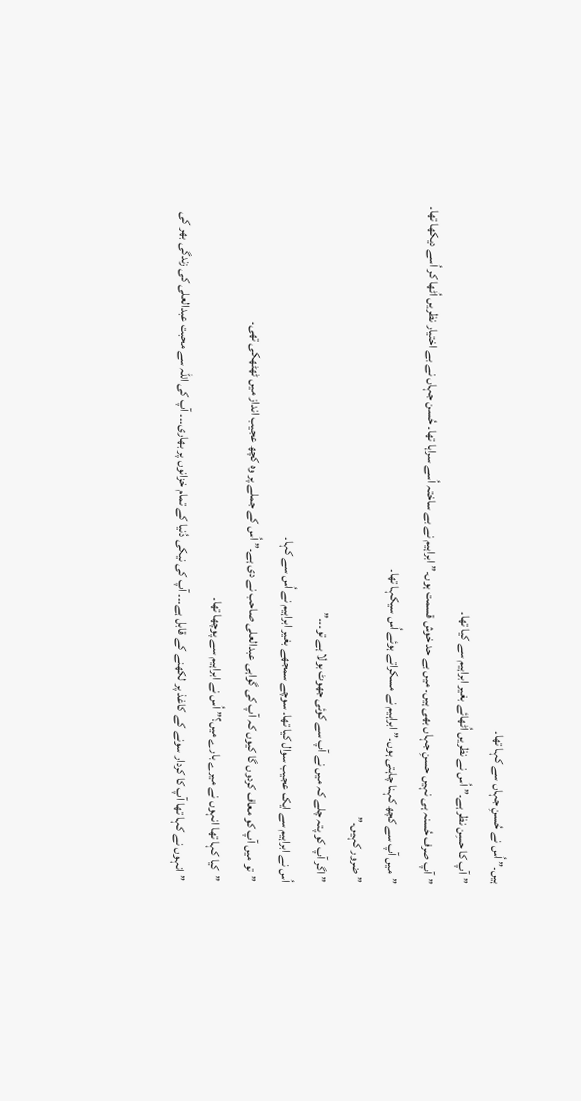ہیں۔” اُس نے حُسنِ جہاں سے کہا تھا۔
”آپ کا حسِن نظر ہے۔” اُس نے نظریں اُٹھائے بغیر ابراہیم سے کیا تھا۔
”آپ صرف حُسنہ ہی نہیں حسنِ جہاں بھی ہیں۔ میں بے حد خوش قسمت ہوں۔” ابراہیم نے بے ساختہ اُسے سراہا تھا۔ حُسن جہاں نے بے اختیار نظریں اُٹھا کر اُسے دیکھا تھا۔
”میں آپ سے کچھ کہنا چاہتی ہوں۔” ابراہیم نے مسکراتے ہوئے اُس سیکہا تھا۔
”ضرور کہیں۔”
”اگر آپ کو پتہ چلے کہ میں نے آپ سے کوئی جھوٹ بولا ہے تو۔۔۔”
اُس نے ابراہیم سے ایک عجیب سوال کیا تھا۔ سوچے سمجھے بغیر ابراہیم نے اُس سے کہا۔
”تو میں آپ کو معاف کردوں گا کیوں کہ آپ کی گواہی عبدالعلی صاحب نے دی ہے۔” اُس کے جملے پر وہ کچھ عجیب انداز میں ٹھٹھکی تھی۔
”کیا کہا تھا انہوں نے میرے بارے میں؟” اُس نے ابراہیم سے پوچھا تھا۔
”انہوں نے کہا تھا آپ کا کردار سونے کے کاغذ پر لکھنے کے قابل ہے۔۔۔ آپ کی نیکی دُنیا کے تمام خزانوں پر بھاری۔۔۔ آپ کی اللہ سے محبت عبدالعلی کی زندگی بھر کی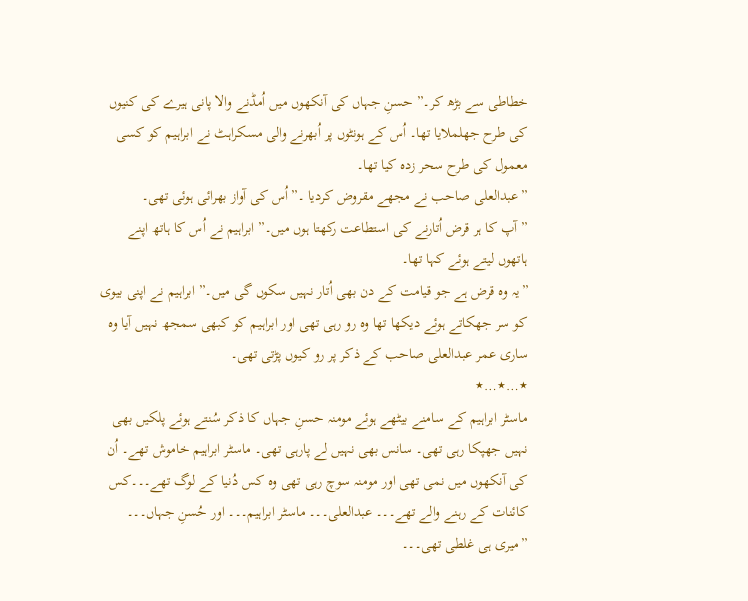خطاطی سے بڑھ کر۔” حسنِ جہاں کی آنکھوں میں اُمڈنے والا پانی ہیرے کی کنیوں کی طرح جھلملایا تھا۔ اُس کے ہونٹوں پر اُبھرنے والی مسکراہٹ نے ابراہیم کو کسی معمول کی طرح سحر زدہ کیا تھا۔
”عبدالعلی صاحب نے مجھے مقروض کردیا ۔”اُس کی آواز بھرائی ہوئی تھی۔
”آپ کا ہر قرض اُتارنے کی استطاعت رکھتا ہوں میں۔” ابراہیم نے اُس کا ہاتھ اپنے ہاتھوں لیتے ہوئے کہا تھا۔
”یہ وہ قرض ہے جو قیامت کے دن بھی اُتار نہیں سکوں گی میں۔” ابراہیم نے اپنی بیوی کو سر جھکاتے ہوئے دیکھا تھا وہ رو رہی تھی اور ابراہیم کو کبھی سمجھ نہیں آیا وہ ساری عمر عبدالعلی صاحب کے ذکر پر رو کیوں پڑتی تھی۔
٭…٭…٭
ماسٹر ابراہیم کے سامنے بیٹھے ہوئے مومنہ حسنِ جہاں کا ذکر سُنتے ہوئے پلکیں بھی نہیں جھپکا رہی تھی۔ سانس بھی نہیں لے پارہی تھی۔ ماسٹر ابراہیم خاموش تھے۔ اُن کی آنکھوں میں نمی تھی اور مومنہ سوچ رہی تھی وہ کس دُنیا کے لوگ تھے۔۔۔کس کائنات کے رہنے والے تھے۔۔۔ عبدالعلی۔۔۔ ماسٹر ابراہیم۔۔۔ اور حُسنِ جہاں۔۔۔
”میری ہی غلطی تھی۔۔۔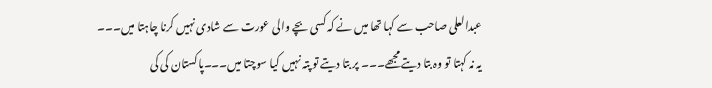عبدالعلی صاحب سے کہا تھا میں نے کہ کسی بچے والی عورت سے شادی نہیں کرنا چاہتا میں۔۔۔ یہ نہ کہتا تو وہ بتا دیتے مجھے۔۔۔ پر بتا دیتے تو پتہ نہیں کیا سوچتا میں۔۔۔پاکستان کی کی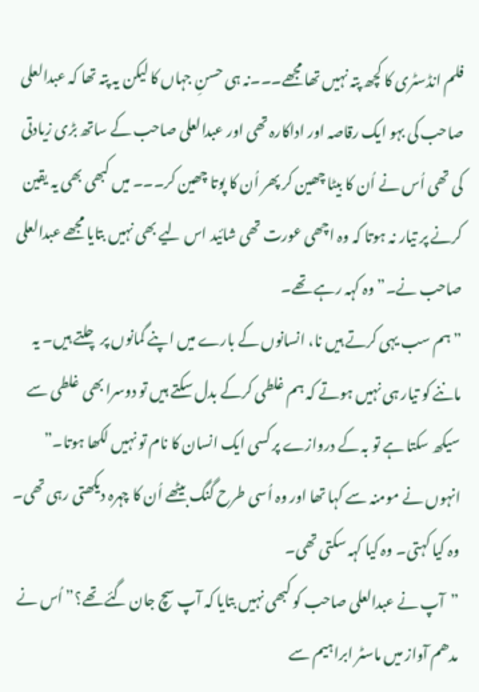فلم انڈسٹری کا کچھ پتہ نہیں تھا مجھے۔۔۔نہ ہی حسنِ جہاں کا لیکن یہ پتہ تھا کہ عبدالعلی صاحب کی بہو ایک رقاصہ اور اداکارہ تھی اور عبدالعلی صاحب کے ساتھ بڑی زیادتی کی تھی اُس نے اُن کا بیٹا چھین کر پھر اُن کا پوتا چھین کر۔۔۔ میں کبھی بھی یہ یقین کرنے پر تیار نہ ہوتا کہ وہ اچھی عورت تھی شائید اس لیے بھی نہیں بتایا مجھے عبدالعلی صاحب نے۔” وہ کہہ رہے تھے۔
”ہم سب یہی کرتے ہیں نا، انسانوں کے بارے میں اپنے گمانوں پر چلتے ہیں۔ یہ ماننے کو تیار ہی نہیں ہوتے کہ ہم غلطی کرکے بدل سکتے ہیں تو دوسرا بھی غلطی سے سیکھ سکتا ہے تو بہ کے دروازے پر کسی ایک انسان کا نام تو نہیں لکھا ہوتا۔” انہوں نے مومنہ سے کہا تھا اور وہ اُسی طرح گنگ بیٹھے اُن کا چہرہ دیکھتی رہی تھی۔ وہ کیا کہتی۔ وہ کیا کہہ سکتی تھی۔
”آپ نے عبدالعلی صاحب کو کبھی نہیں بتایا کہ آپ سچ جان گئے تھے؟” اُس نے مدھم آواز میں ماسٹر ابراہیم سے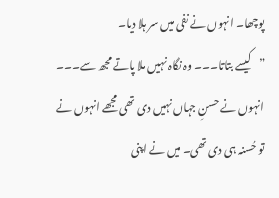پوچھا۔ انہوں نے نفی میں سر ہلا دیا۔
”کیسے بتاتا۔۔۔ وہ نگاہ نہیں ملا پاتے مجھ سے۔۔۔ انہوں نے حسنِ جہاں نہیں دی تھی مجھے انہوں نے تو حُسنہ ہی دی تھی۔ میں نے اپنی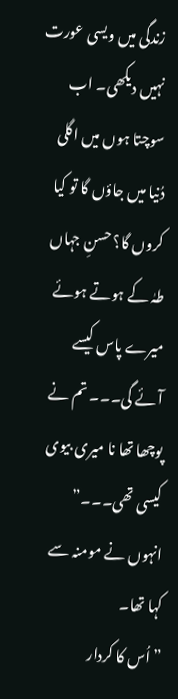زندگی میں ویسی عورت نہیں دیکھی۔ اب سوچتا ہوں میں اگلی دُنیا میں جاؤں گا تو کیا کروں گا؟ حسنِ جہاں طہٰ کے ہوتے ہوئے میرے پاس کیسے آئے گی۔۔۔ تم نے پوچھا تھا نا میری بیوی کیسی تھی۔۔۔” انہوں نے مومنہ سے کہا تھا۔
”اُس کا کردار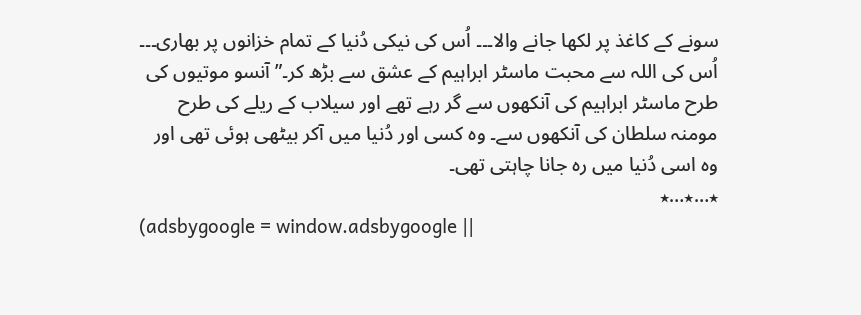سونے کے کاغذ پر لکھا جانے والا۔۔۔ اُس کی نیکی دُنیا کے تمام خزانوں پر بھاری۔۔۔ اُس کی اللہ سے محبت ماسٹر ابراہیم کے عشق سے بڑھ کر۔” آنسو موتیوں کی طرح ماسٹر ابراہیم کی آنکھوں سے گر رہے تھے اور سیلاب کے ریلے کی طرح مومنہ سلطان کی آنکھوں سے۔ وہ کسی اور دُنیا میں آکر بیٹھی ہوئی تھی اور وہ اسی دُنیا میں رہ جانا چاہتی تھی۔
٭…٭…٭
(adsbygoogle = window.adsbygoogle ||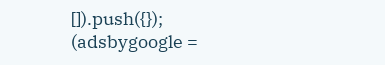[]).push({});
(adsbygoogle =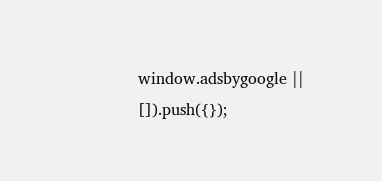window.adsbygoogle || []).push({});